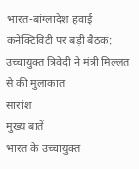भारत-बांग्लादेश हवाई कनेक्टिविटी पर बड़ी बैठक: उच्चायुक्त त्रिवेदी ने मंत्री मिल्लत से की मुलाकात
सारांश
मुख्य बातें
भारत के उच्चायुक्त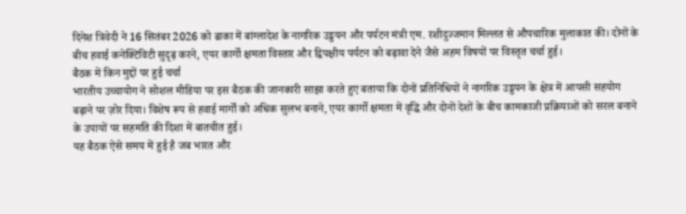दिनेश त्रिवेदी ने 16 सितंबर 2026 को ढाका में बांग्लादेश के नागरिक उड्डयन और पर्यटन मंत्री एम. रशीदुज्जमान मिल्लत से औपचारिक मुलाकात की। दोनों के बीच हवाई कनेक्टिविटी सुदृढ़ करने, एयर कार्गो क्षमता विस्तार और द्विपक्षीय पर्यटन को बढ़ावा देने जैसे अहम विषयों पर विस्तृत चर्चा हुई।
बैठक में किन मुद्दों पर हुई चर्चा
भारतीय उच्चायोग ने सोशल मीडिया पर इस बैठक की जानकारी साझा करते हुए बताया कि दोनों प्रतिनिधियों ने नागरिक उड्डयन के क्षेत्र में आपसी सहयोग बढ़ाने पर ज़ोर दिया। विशेष रूप से हवाई मार्गों को अधिक सुलभ बनाने, एयर कार्गो क्षमता में वृद्धि और दोनों देशों के बीच कामकाजी प्रक्रियाओं को सरल बनाने के उपायों पर सहमति की दिशा में बातचीत हुई।
यह बैठक ऐसे समय में हुई है जब भारत और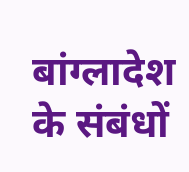बांग्लादेश के संबंधों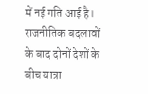में नई गति आई है। राजनीतिक बदलावों के बाद दोनों देशों के बीच यात्रा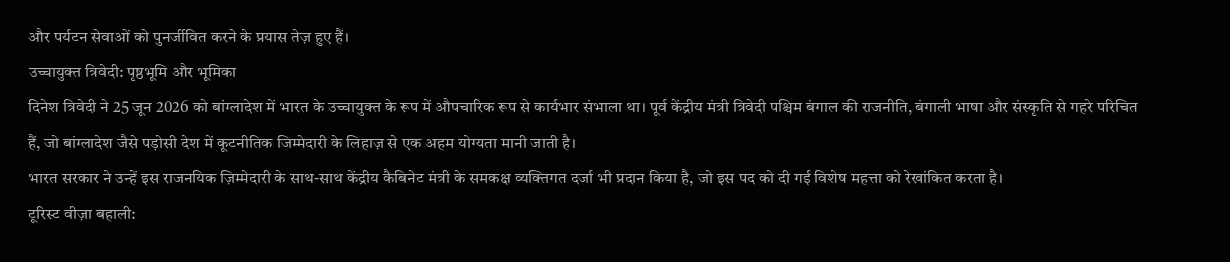और पर्यटन सेवाओं को पुनर्जीवित करने के प्रयास तेज़ हुए हैं।
उच्चायुक्त त्रिवेदी: पृष्ठभूमि और भूमिका
दिनेश त्रिवेदी ने 25 जून 2026 को बांग्लादेश में भारत के उच्चायुक्त के रूप में औपचारिक रूप से कार्यभार संभाला था। पूर्व केंद्रीय मंत्री त्रिवेदी पश्चिम बंगाल की राजनीति, बंगाली भाषा और संस्कृति से गहरे परिचित हैं, जो बांग्लादेश जैसे पड़ोसी देश में कूटनीतिक जिम्मेदारी के लिहाज़ से एक अहम योग्यता मानी जाती है।
भारत सरकार ने उन्हें इस राजनयिक ज़िम्मेदारी के साथ-साथ केंद्रीय कैबिनेट मंत्री के समकक्ष व्यक्तिगत दर्जा भी प्रदान किया है, जो इस पद को दी गई विशेष महत्ता को रेखांकित करता है।
टूरिस्ट वीज़ा बहाली: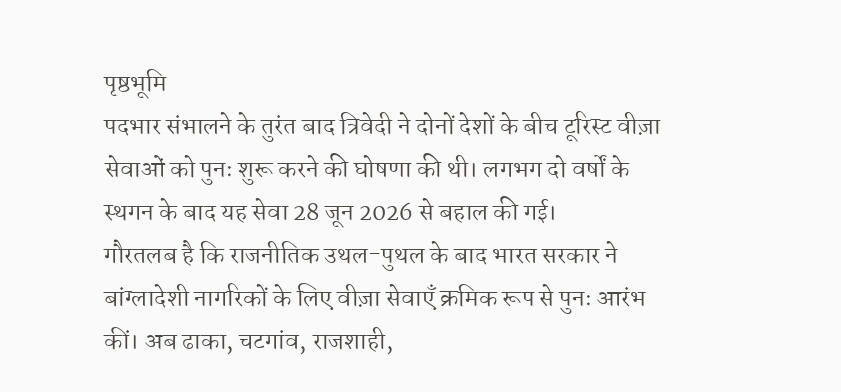पृष्ठभूमि
पदभार संभालने के तुरंत बाद त्रिवेदी ने दोनों देशों के बीच टूरिस्ट वीज़ा सेवाओं को पुनः शुरू करने की घोषणा की थी। लगभग दो वर्षों के स्थगन के बाद यह सेवा 28 जून 2026 से बहाल की गई।
गौरतलब है कि राजनीतिक उथल-पुथल के बाद भारत सरकार ने बांग्लादेशी नागरिकों के लिए वीज़ा सेवाएँ क्रमिक रूप से पुनः आरंभ कीं। अब ढाका, चटगांव, राजशाही,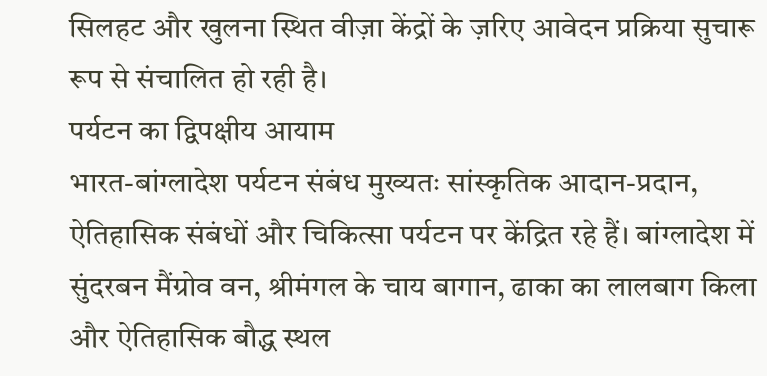सिलहट और खुलना स्थित वीज़ा केंद्रों के ज़रिए आवेदन प्रक्रिया सुचारू रूप से संचालित हो रही है।
पर्यटन का द्विपक्षीय आयाम
भारत-बांग्लादेश पर्यटन संबंध मुख्यतः सांस्कृतिक आदान-प्रदान, ऐतिहासिक संबंधों और चिकित्सा पर्यटन पर केंद्रित रहे हैं। बांग्लादेश में सुंदरबन मैंग्रोव वन, श्रीमंगल के चाय बागान, ढाका का लालबाग किला और ऐतिहासिक बौद्ध स्थल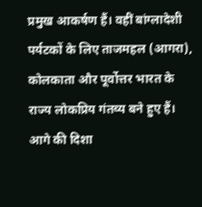प्रमुख आकर्षण हैं। वहीं बांग्लादेशी पर्यटकों के लिए ताजमहल (आगरा), कोलकाता और पूर्वोत्तर भारत के राज्य लोकप्रिय गंतव्य बने हुए हैं।
आगे की दिशा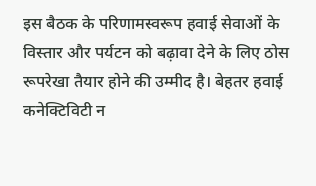इस बैठक के परिणामस्वरूप हवाई सेवाओं के विस्तार और पर्यटन को बढ़ावा देने के लिए ठोस रूपरेखा तैयार होने की उम्मीद है। बेहतर हवाई कनेक्टिविटी न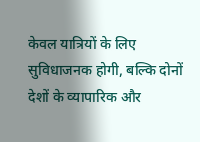केवल यात्रियों के लिए सुविधाजनक होगी, बल्कि दोनों देशों के व्यापारिक और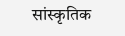सांस्कृतिक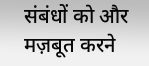संबंधों को और मज़बूत करने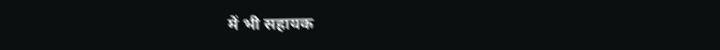में भी सहायक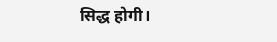सिद्ध होगी।